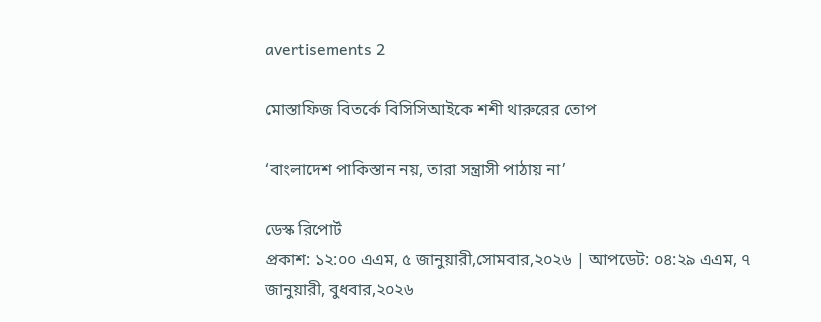avertisements 2

মোস্তাফিজ বিতর্কে বিসিসিআইকে শশী থারুরের তোপ

‘বাংলাদেশ পাকিস্তান নয়, তারা সন্ত্রাসী পাঠায় না’

ডেস্ক রিপোর্ট
প্রকাশ: ১২:০০ এএম, ৫ জানুয়ারী,সোমবার,২০২৬ | আপডেট: ০৪:২৯ এএম, ৭ জানুয়ারী, বুধবার,২০২৬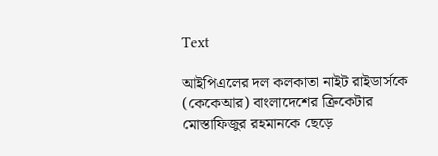Text

আইপিএলের দল কলকাতা নাইট রাইডার্সকে (কেকেআর) বাংলাদেশের ক্রিকেটার মোস্তাফিজুর রহমানকে ছেড়ে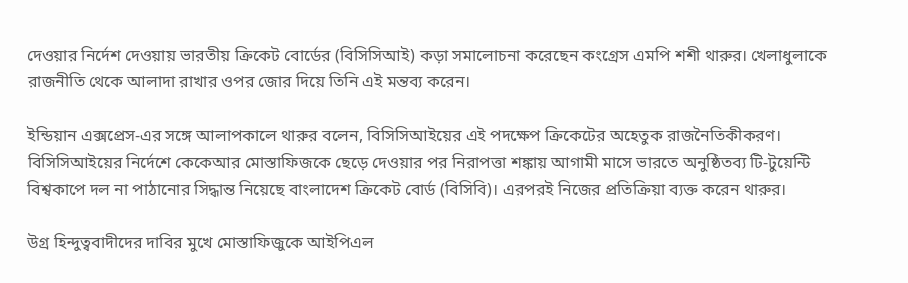দেওয়ার নির্দেশ দেওয়ায় ভারতীয় ক্রিকেট বোর্ডের (বিসিসিআই) কড়া সমালোচনা করেছেন কংগ্রেস এমপি শশী থারুর। খেলাধুলাকে রাজনীতি থেকে আলাদা রাখার ওপর জোর দিয়ে তিনি এই মন্তব্য করেন।

ইন্ডিয়ান এক্সপ্রেস-এর সঙ্গে আলাপকালে থারুর বলেন, বিসিসিআইয়ের এই পদক্ষেপ ক্রিকেটের অহেতুক রাজনৈতিকীকরণ। বিসিসিআইয়ের নির্দেশে কেকেআর মোস্তাফিজকে ছেড়ে দেওয়ার পর নিরাপত্তা শঙ্কায় আগামী মাসে ভারতে অনুষ্ঠিতব্য টি-টুয়েন্টি বিশ্বকাপে দল না পাঠানোর সিদ্ধান্ত নিয়েছে বাংলাদেশ ক্রিকেট বোর্ড (বিসিবি)। এরপরই নিজের প্রতিক্রিয়া ব্যক্ত করেন থারুর।

উগ্র হিন্দুত্ববাদীদের দাবির মুখে মোস্তাফিজুকে আইপিএল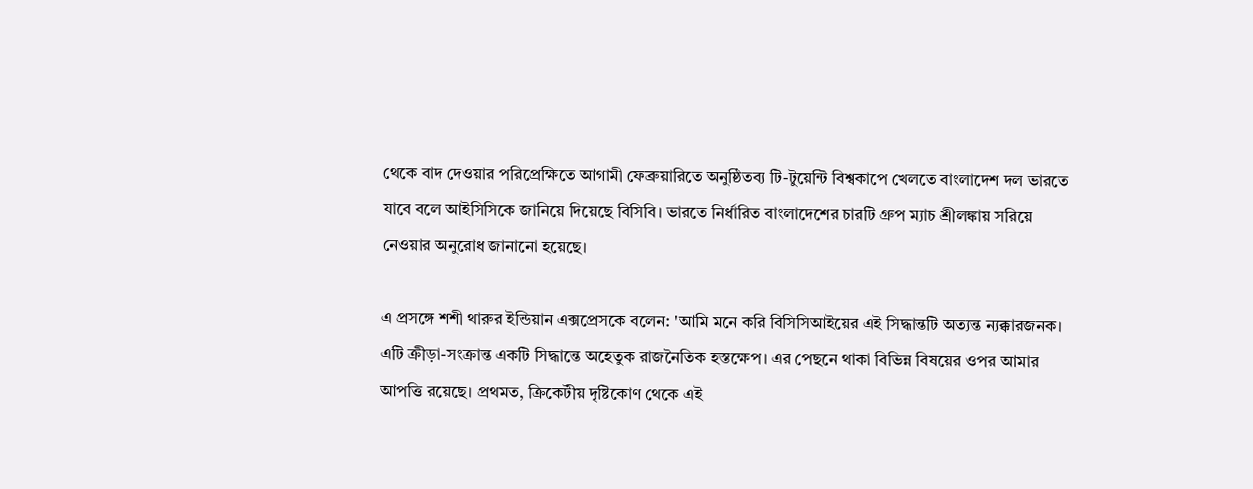থেকে বাদ দেওয়ার পরিপ্রেক্ষিতে আগামী ফেব্রুয়ারিতে অনুষ্ঠিতব্য টি-টুয়েন্টি বিশ্বকাপে খেলতে বাংলাদেশ দল ভারতে যাবে বলে আইসিসিকে জানিয়ে দিয়েছে বিসিবি। ভারতে নির্ধারিত বাংলাদেশের চারটি গ্রুপ ম্যাচ শ্রীলঙ্কায় সরিয়ে নেওয়ার অনুরোধ জানানো হয়েছে।

এ প্রসঙ্গে শশী থারুর ইন্ডিয়ান এক্সপ্রেসকে বলেন: 'আমি মনে করি বিসিসিআইয়ের এই সিদ্ধান্তটি অত্যন্ত ন্যক্কারজনক। এটি ক্রীড়া-সংক্রান্ত একটি সিদ্ধান্তে অহেতুক রাজনৈতিক হস্তক্ষেপ। এর পেছনে থাকা বিভিন্ন বিষয়ের ওপর আমার আপত্তি রয়েছে। প্রথমত, ক্রিকেটীয় দৃষ্টিকোণ থেকে এই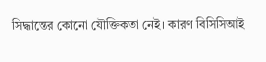সিদ্ধান্তের কোনো যৌক্তিকতা নেই। কারণ বিসিসিআই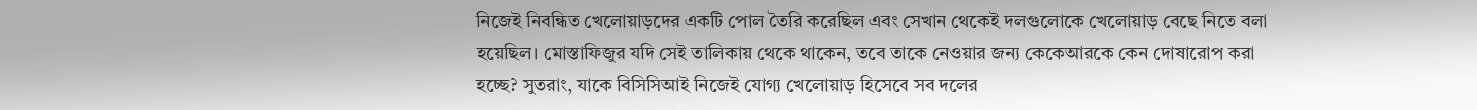নিজেই নিবন্ধিত খেলোয়াড়দের একটি পোল তৈরি করেছিল এবং সেখান থেকেই দলগুলোকে খেলোয়াড় বেছে নিতে বলা হয়েছিল। মোস্তাফিজুর যদি সেই তালিকায় থেকে থাকেন, তবে তাকে নেওয়ার জন্য কেকেআরকে কেন দোষারোপ করা হচ্ছে? সুতরাং, যাকে বিসিসিআই নিজেই যোগ্য খেলোয়াড় হিসেবে সব দলের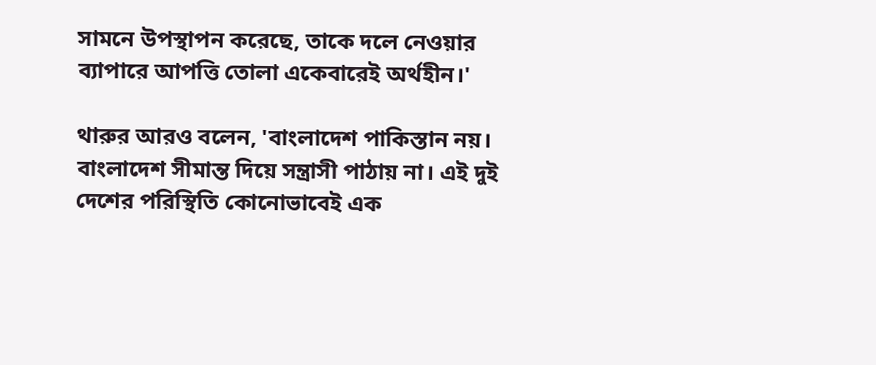সামনে উপস্থাপন করেছে, তাকে দলে নেওয়ার ব্যাপারে আপত্তি তোলা একেবারেই অর্থহীন।'

থারুর আরও বলেন, 'বাংলাদেশ পাকিস্তান নয়। বাংলাদেশ সীমান্ত দিয়ে সন্ত্রাসী পাঠায় না। এই দুই দেশের পরিস্থিতি কোনোভাবেই এক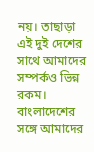নয়। তাছাড়া এই দুই দেশের সাথে আমাদের সম্পর্কও ভিন্ন রকম। বাংলাদেশের সঙ্গে আমাদের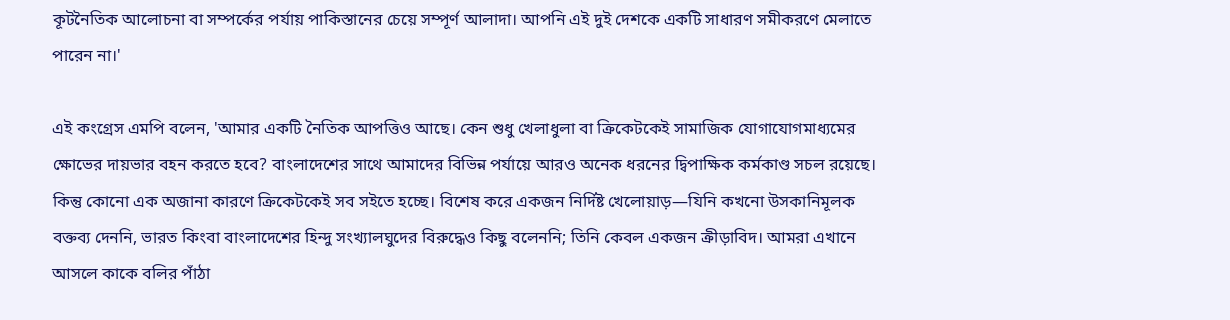কূটনৈতিক আলোচনা বা সম্পর্কের পর্যায় পাকিস্তানের চেয়ে সম্পূর্ণ আলাদা। আপনি এই দুই দেশকে একটি সাধারণ সমীকরণে মেলাতে পারেন না।'

এই কংগ্রেস এমপি বলেন, 'আমার একটি নৈতিক আপত্তিও আছে। কেন শুধু খেলাধুলা বা ক্রিকেটকেই সামাজিক যোগাযোগমাধ্যমের ক্ষোভের দায়ভার বহন করতে হবে? বাংলাদেশের সাথে আমাদের বিভিন্ন পর্যায়ে আরও অনেক ধরনের দ্বিপাক্ষিক কর্মকাণ্ড সচল রয়েছে। কিন্তু কোনো এক অজানা কারণে ক্রিকেটকেই সব সইতে হচ্ছে। বিশেষ করে একজন নির্দিষ্ট খেলোয়াড়—যিনি কখনো উসকানিমূলক বক্তব্য দেননি, ভারত কিংবা বাংলাদেশের হিন্দু সংখ্যালঘুদের বিরুদ্ধেও কিছু বলেননি; তিনি কেবল একজন ক্রীড়াবিদ। আমরা এখানে আসলে কাকে বলির পাঁঠা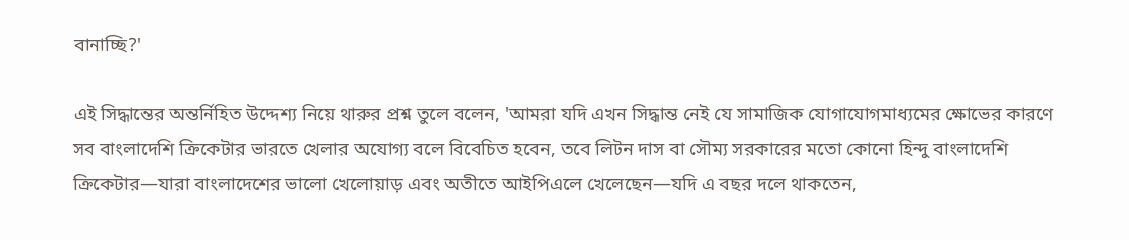বানাচ্ছি?'

এই সিদ্ধান্তের অন্তর্নিহিত উদ্দেশ্য নিয়ে থারুর প্রশ্ন তুলে বলেন, 'আমরা যদি এখন সিদ্ধান্ত নেই যে সামাজিক যোগাযোগমাধ্যমের ক্ষোভের কারণে সব বাংলাদেশি ক্রিকেটার ভারতে খেলার অযোগ্য বলে বিবেচিত হবেন, তবে লিটন দাস বা সৌম্য সরকারের মতো কোনো হিন্দু বাংলাদেশি ক্রিকেটার—যারা বাংলাদেশের ভালো খেলোয়াড় এবং অতীতে আইপিএলে খেলেছেন—যদি এ বছর দলে থাকতেন,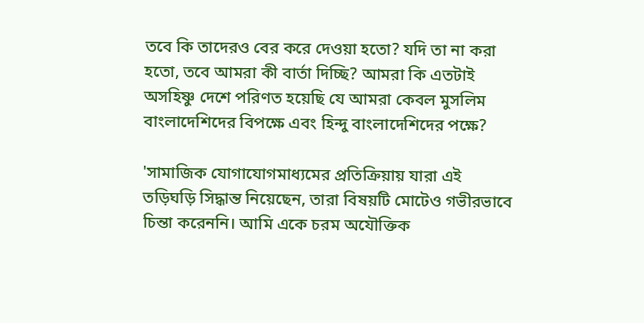তবে কি তাদেরও বের করে দেওয়া হতো? যদি তা না করা হতো, তবে আমরা কী বার্তা দিচ্ছি? আমরা কি এতটাই অসহিষ্ণু দেশে পরিণত হয়েছি যে আমরা কেবল মুসলিম বাংলাদেশিদের বিপক্ষে এবং হিন্দু বাংলাদেশিদের পক্ষে?

'সামাজিক যোগাযোগমাধ্যমের প্রতিক্রিয়ায় যারা এই তড়িঘড়ি সিদ্ধান্ত নিয়েছেন, তারা বিষয়টি মোটেও গভীরভাবে চিন্তা করেননি। আমি একে চরম অযৌক্তিক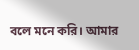বলে মনে করি। আমার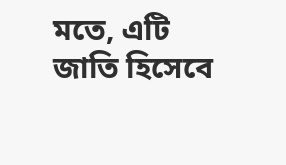মতে, এটি জাতি হিসেবে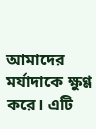আমাদের মর্যাদাকে ক্ষুণ্ণ করে। এটি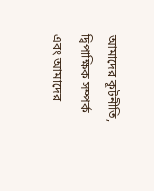আমাদের কূটনীতি, দ্বিপাক্ষিক সম্পর্ক এবং আমাদের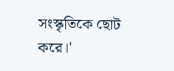সংস্কৃতিকে ছোট করে।'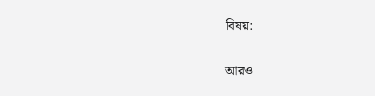বিষয়:

আরও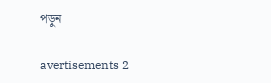পড়ুন

avertisements 2